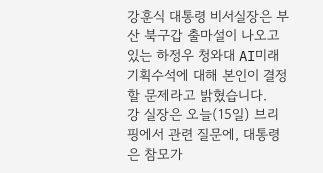강훈식 대통령 비서실장은 부산 북구갑 출마설이 나오고 있는 하정우 청와대 AI미래기획수석에 대해 본인이 결정할 문제라고 밝혔습니다.
강 실장은 오늘(15일) 브리핑에서 관련 질문에, 대통령은 참모가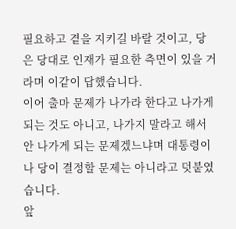필요하고 곁을 지키길 바랄 것이고, 당은 당대로 인재가 필요한 측면이 있을 거라며 이같이 답했습니다.
이어 출마 문제가 나가라 한다고 나가게 되는 것도 아니고, 나가지 말라고 해서 안 나가게 되는 문제겠느냐며 대통령이나 당이 결정할 문제는 아니라고 덧붙였습니다.
앞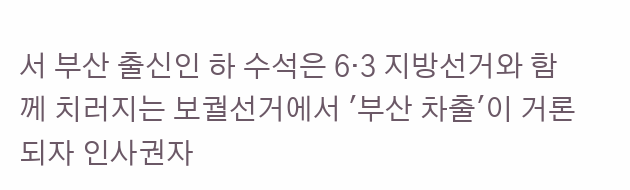서 부산 출신인 하 수석은 6·3 지방선거와 함께 치러지는 보궐선거에서 '부산 차출'이 거론되자 인사권자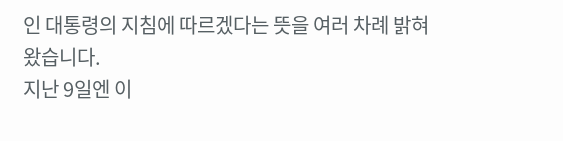인 대통령의 지침에 따르겠다는 뜻을 여러 차례 밝혀왔습니다.
지난 9일엔 이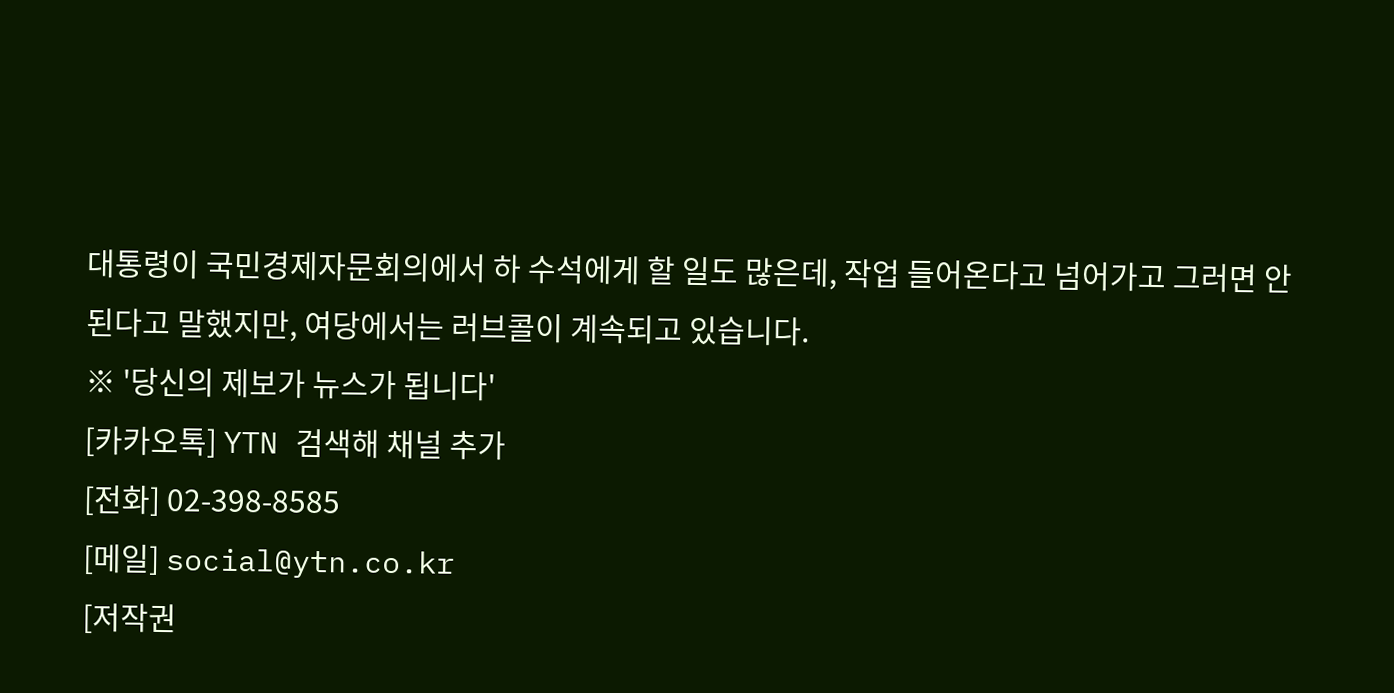대통령이 국민경제자문회의에서 하 수석에게 할 일도 많은데, 작업 들어온다고 넘어가고 그러면 안 된다고 말했지만, 여당에서는 러브콜이 계속되고 있습니다.
※ '당신의 제보가 뉴스가 됩니다'
[카카오톡] YTN 검색해 채널 추가
[전화] 02-398-8585
[메일] social@ytn.co.kr
[저작권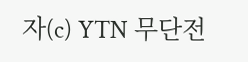자(c) YTN 무단전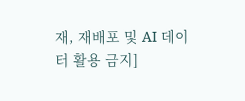재, 재배포 및 AI 데이터 활용 금지]